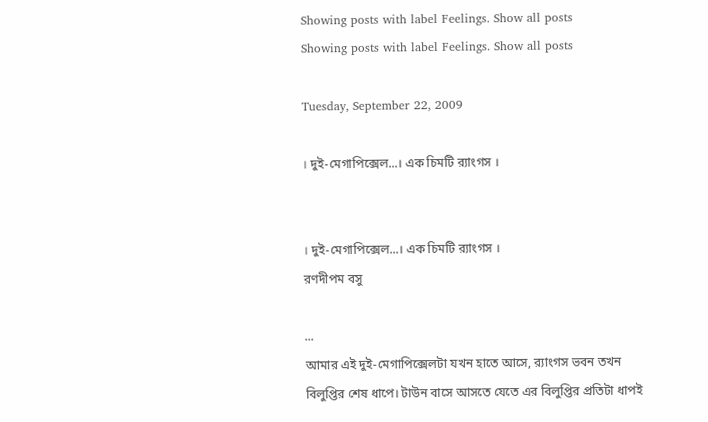Showing posts with label Feelings. Show all posts
Showing posts with label Feelings. Show all posts

Tuesday, September 22, 2009

। দুই-মেগাপিক্সেল...। এক চিমটি র‌্যাংগস ।


। দুই-মেগাপিক্সেল...। এক চিমটি র‌্যাংগস ।
রণদীপম বসু

...
আমার এই দুই-মেগাপিক্সেলটা যখন হাতে আসে, র‌্যাংগস ভবন তখন বিলুপ্তির শেষ ধাপে। টাউন বাসে আসতে যেতে এর বিলুপ্তির প্রতিটা ধাপই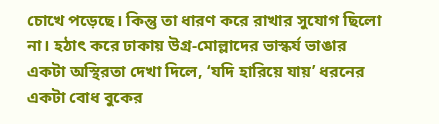চোখে পড়েছে। কিন্তু তা ধারণ করে রাখার সুযোগ ছিলো না। হঠাৎ করে ঢাকায় উগ্র-মোল্লাদের ভাস্কর্য ভাঙার একটা অস্থিরতা দেখা দিলে, ‘যদি হারিয়ে যায়’ ধরনের একটা বোধ বুকের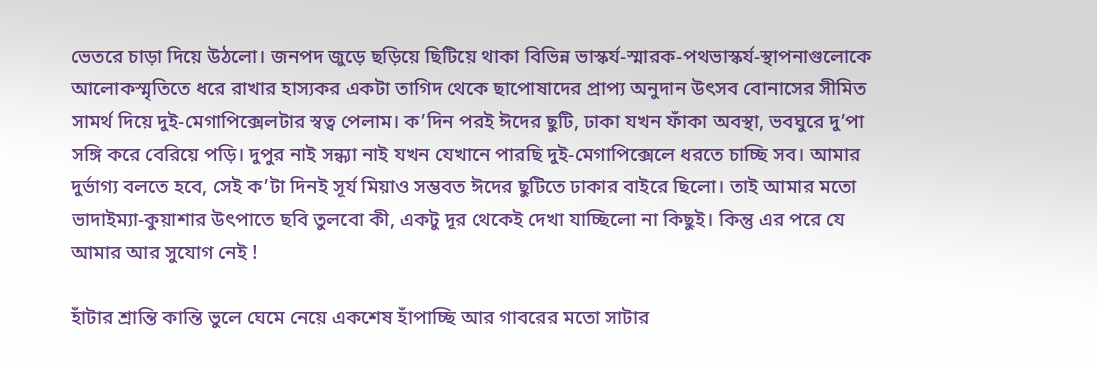ভেতরে চাড়া দিয়ে উঠলো। জনপদ জুড়ে ছড়িয়ে ছিটিয়ে থাকা বিভিন্ন ভাস্কর্য-স্মারক-পথভাস্কর্য-স্থাপনাগুলোকে আলোকস্মৃতিতে ধরে রাখার হাস্যকর একটা তাগিদ থেকে ছাপোষাদের প্রাপ্য অনুদান উৎসব বোনাসের সীমিত সামর্থ দিয়ে দুই-মেগাপিক্সেলটার স্বত্ব পেলাম। ক’দিন পরই ঈদের ছুটি, ঢাকা যখন ফাঁকা অবস্থা, ভবঘুরে দু’পা সঙ্গি করে বেরিয়ে পড়ি। দুপুর নাই সন্ধ্যা নাই যখন যেখানে পারছি দুই-মেগাপিক্সেলে ধরতে চাচ্ছি সব। আমার দুর্ভাগ্য বলতে হবে, সেই ক’টা দিনই সূর্য মিয়াও সম্ভবত ঈদের ছুটিতে ঢাকার বাইরে ছিলো। তাই আমার মতো ভাদাইম্যা-কুয়াশার উৎপাতে ছবি তুলবো কী, একটু দূর থেকেই দেখা যাচ্ছিলো না কিছুই। কিন্তু এর পরে যে আমার আর সুযোগ নেই !

হাঁটার শ্রান্তি কান্তি ভুলে ঘেমে নেয়ে একশেষ হাঁপাচ্ছি আর গাবরের মতো সাটার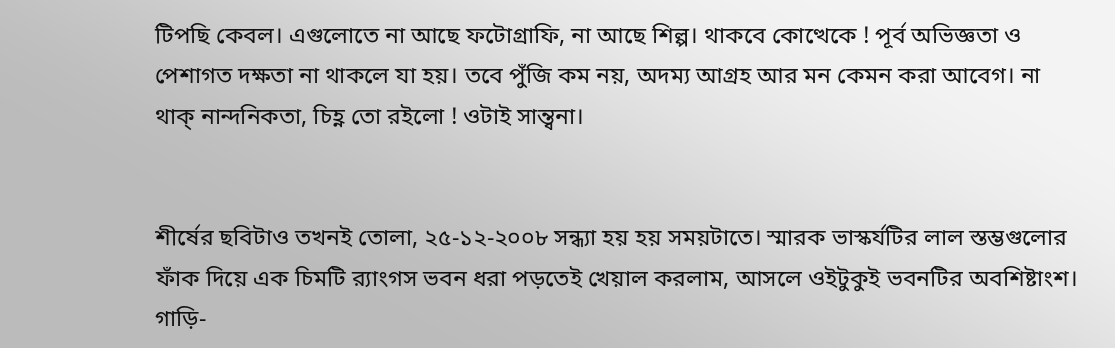টিপছি কেবল। এগুলোতে না আছে ফটোগ্রাফি, না আছে শিল্প। থাকবে কোত্থেকে ! পূর্ব অভিজ্ঞতা ও পেশাগত দক্ষতা না থাকলে যা হয়। তবে পুঁজি কম নয়, অদম্য আগ্রহ আর মন কেমন করা আবেগ। না থাক্ নান্দনিকতা, চিহ্ণ তো রইলো ! ওটাই সান্ত্বনা।


শীর্ষের ছবিটাও তখনই তোলা, ২৫-১২-২০০৮ সন্ধ্যা হয় হয় সময়টাতে। স্মারক ভাস্কর্যটির লাল স্তম্ভগুলোর ফাঁক দিয়ে এক চিমটি র‌্যাংগস ভবন ধরা পড়তেই খেয়াল করলাম, আসলে ওইটুকুই ভবনটির অবশিষ্টাংশ। গাড়ি-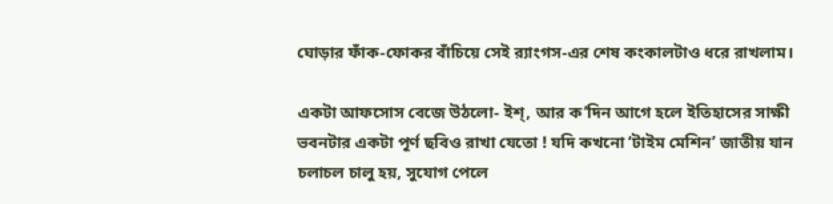ঘোড়ার ফাঁক-ফোকর বাঁচিয়ে সেই র‌্যাংগস-এর শেষ কংকালটাও ধরে রাখলাম।

একটা আফসোস বেজে উঠলো- ইশ্, আর ক’দিন আগে হলে ইতিহাসের সাক্ষী ভবনটার একটা পূর্ণ ছবিও রাখা যেতো ! যদি কখনো ‘টাইম মেশিন’ জাতীয় যান চলাচল চালু হয়, সুযোগ পেলে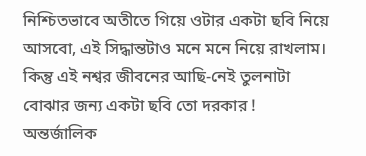নিশ্চিতভাবে অতীতে গিয়ে ওটার একটা ছবি নিয়ে আসবো, এই সিদ্ধান্তটাও মনে মনে নিয়ে রাখলাম। কিন্তু এই নশ্বর জীবনের আছি-নেই তুলনাটা বোঝার জন্য একটা ছবি তো দরকার ! অন্তর্জালিক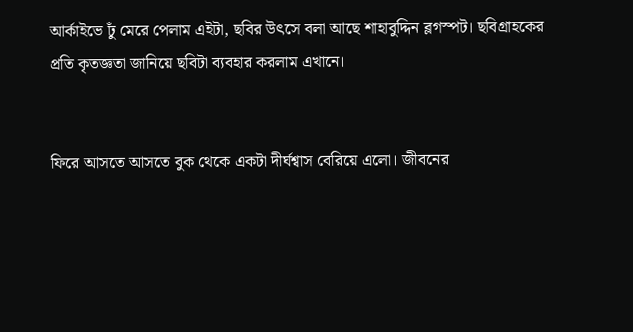আর্কাইভে ঢুঁ মেরে পেলাম এইটা, ছবির উৎসে বলা আছে শাহাবুদ্দিন ব্লগস্পট। ছবিগ্রাহকের প্রতি কৃতজ্ঞতা জানিয়ে ছবিটা ব্যবহার করলাম এখানে।


ফিরে আসতে আসতে বুক থেকে একটা দীর্ঘশ্বাস বেরিয়ে এলো। জীবনের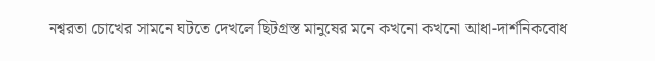নশ্বরতা চোখের সামনে ঘটতে দেখলে ছিটগ্রস্ত মানুষের মনে কখনো কখনো আধা-দার্শনিকবোধ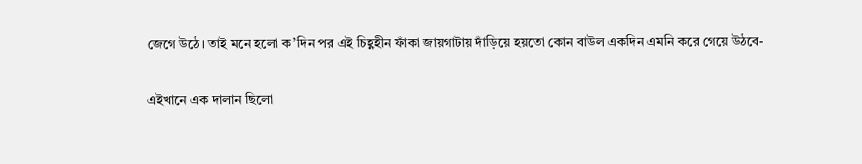জেগে উঠে। তাই মনে হলো ক’দিন পর এই চিহ্ণহীন ফাঁকা জায়গাটায় দাঁড়িয়ে হয়তো কোন বাউল একদিন এমনি করে গেয়ে উঠবে-

এইখানে এক দালান ছিলো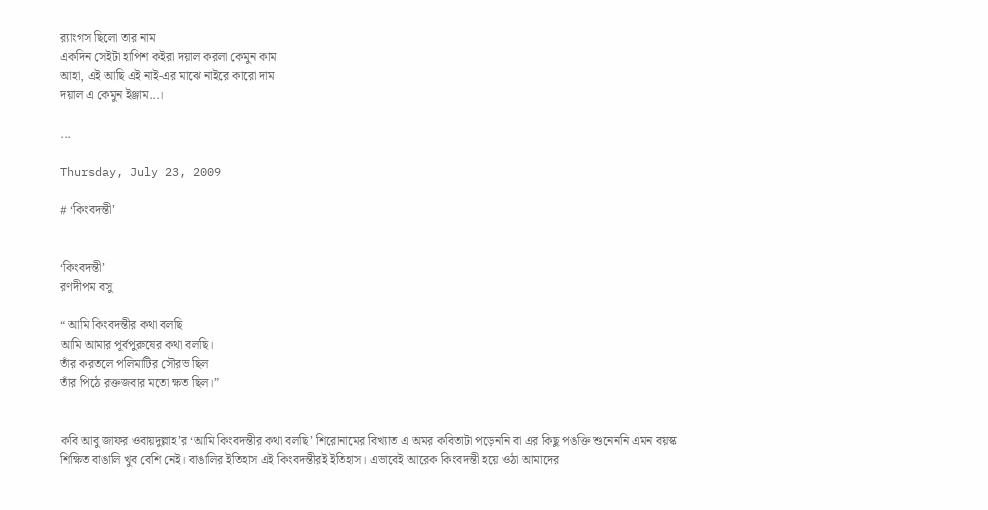র‌্যাংগস ছিলো তার নাম
একদিন সেইটা হাপিশ কইরা দয়াল করলা কেমুন কাম
আহা, এই আছি এই নাই-এর মাঝে নাইরে কারো দাম
দয়াল এ কেমুন ইঞ্জাম...।

...

Thursday, July 23, 2009

# ‘কিংবদন্তী’


‘কিংবদন্তী’
রণদীপম বসু

“ আমি কিংবদন্তীর কথা বলছি
আমি আমার পূর্বপুরুষের কথা বলছি।
তাঁর করতলে পলিমাটির সৌরভ ছিল
তাঁর পিঠে রক্তজবার মতো ক্ষত ছিল।”


কবি আবু জাফর ওবায়দুল্লাহ’র ‘আমি কিংবদন্তীর কথা বলছি’ শিরোনামের বিখ্যাত এ অমর কবিতাটা পড়েননি বা এর কিছু পঙক্তি শুনেননি এমন বয়স্ক শিক্ষিত বাঙালি খুব বেশি নেই। বাঙালির ইতিহাস এই কিংবদন্তীরই ইতিহাস। এভাবেই আরেক কিংবদন্তী হয়ে ওঠা আমাদের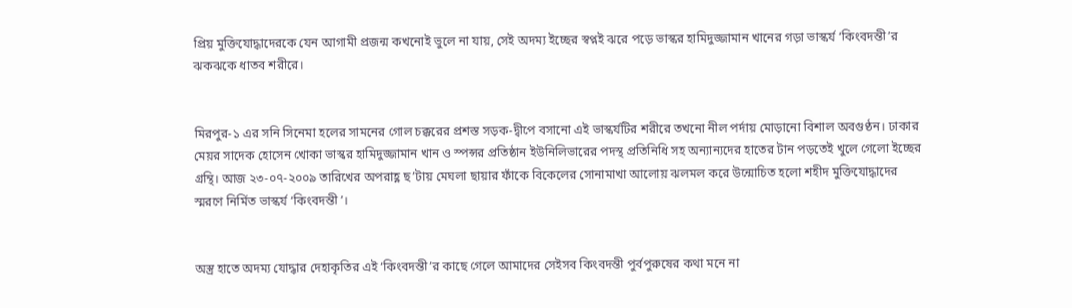প্রিয় মুক্তিযোদ্ধাদেরকে যেন আগামী প্রজন্ম কখনোই ভুলে না যায়, সেই অদম্য ইচ্ছের স্বপ্নই ঝরে পড়ে ভাস্কর হামিদুজ্জামান খানের গড়া ভাস্কর্য ‘কিংবদন্তী’র ঝকঝকে ধাতব শরীরে।


মিরপুর-১ এর সনি সিনেমা হলের সামনের গোল চক্করের প্রশস্ত সড়ক-দ্বীপে বসানো এই ভাস্কর্যটির শরীরে তখনো নীল পর্দায় মোড়ানো বিশাল অবগুণ্ঠন। ঢাকার মেয়র সাদেক হোসেন খোকা ভাস্কর হামিদুজ্জামান খান ও স্পন্সর প্রতিষ্ঠান ইউনিলিভারের পদস্থ প্রতিনিধি সহ অন্যান্যদের হাতের টান পড়তেই খুলে গেলো ইচ্ছের গ্রন্থি। আজ ২৩-০৭-২০০৯ তারিখের অপরাহ্ণ ছ’টায় মেঘলা ছায়ার ফাঁকে বিকেলের সোনামাখা আলোয় ঝলমল করে উন্মোচিত হলো শহীদ মুক্তিযোদ্ধাদের স্মরণে নির্মিত ভাস্কর্য ‘কিংবদন্তী’।


অস্ত্র হাতে অদম্য যোদ্ধার দেহাকৃতির এই ‘কিংবদন্তী’র কাছে গেলে আমাদের সেইসব কিংবদন্তী পুর্বপুরুষের কথা মনে না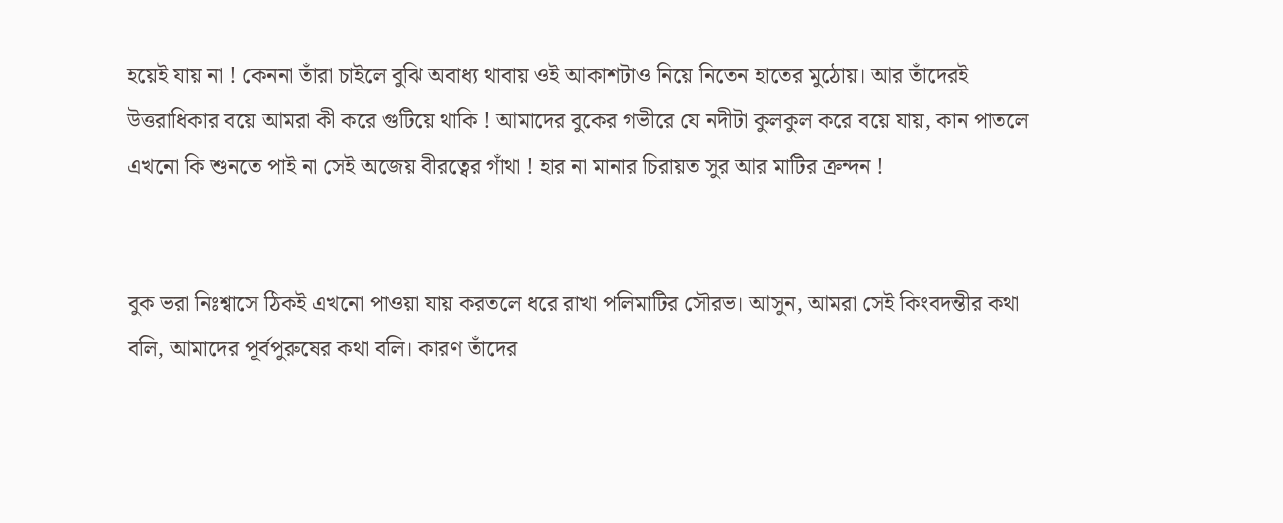হয়েই যায় না ! কেননা তাঁরা চাইলে বুঝি অবাধ্য থাবায় ওই আকাশটাও নিয়ে নিতেন হাতের মুঠোয়। আর তাঁদেরই উত্তরাধিকার বয়ে আমরা কী করে গুটিয়ে থাকি ! আমাদের বুকের গভীরে যে নদীটা কুলকুল করে বয়ে যায়, কান পাতলে এখনো কি শুনতে পাই না সেই অজেয় বীরত্বের গাঁথা ! হার না মানার চিরায়ত সুর আর মাটির ক্রন্দন !


বুক ভরা নিঃশ্বাসে ঠিকই এখনো পাওয়া যায় করতলে ধরে রাখা পলিমাটির সৌরভ। আসুন, আমরা সেই কিংবদন্তীর কথা বলি, আমাদের পূর্বপুরুষের কথা বলি। কারণ তাঁদের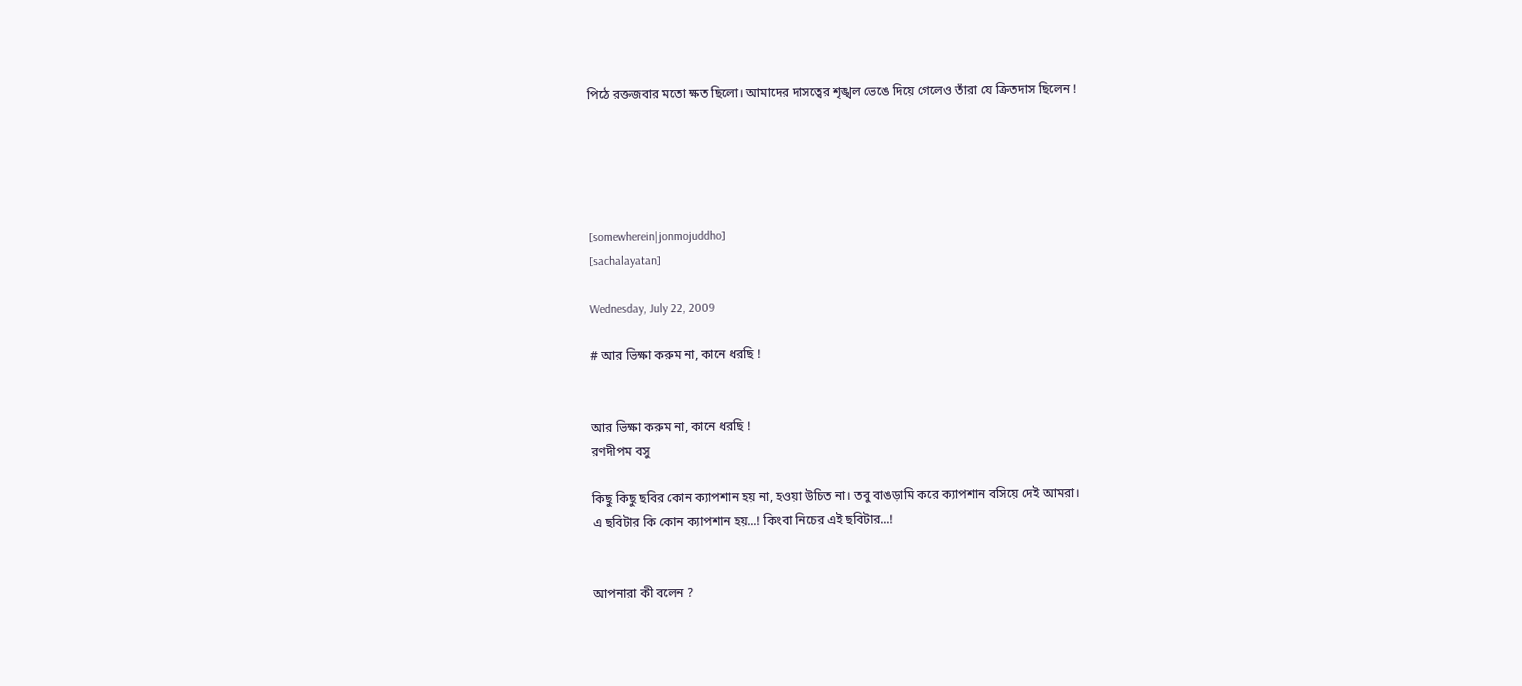পিঠে রক্তজবার মতো ক্ষত ছিলো। আমাদের দাসত্বের শৃঙ্খল ভেঙে দিয়ে গেলেও তাঁরা যে ক্রিতদাস ছিলেন !





[somewherein|jonmojuddho]
[sachalayatan]

Wednesday, July 22, 2009

# আর ভিক্ষা করুম না, কানে ধরছি !


আর ভিক্ষা করুম না, কানে ধরছি !
রণদীপম বসু

কিছু কিছু ছবির কোন ক্যাপশান হয় না, হওয়া উচিত না। তবু বাঙড়ামি করে ক্যাপশান বসিয়ে দেই আমরা।
এ ছবিটার কি কোন ক্যাপশান হয়...! কিংবা নিচের এই ছবিটার...!


আপনারা কী বলেন ?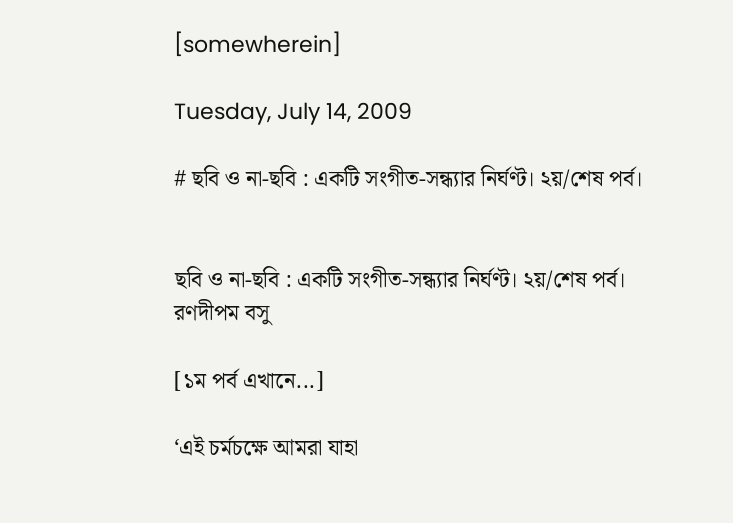[somewherein]

Tuesday, July 14, 2009

# ছবি ও না-ছবি : একটি সংগীত-সন্ধ্যার নির্ঘণ্ট। ২য়/শেষ পর্ব।


ছবি ও না-ছবি : একটি সংগীত-সন্ধ্যার নির্ঘণ্ট। ২য়/শেষ পর্ব।
রণদীপম বসু

[১ম পর্ব এখানে...]

‘এই চর্মচক্ষে আমরা যাহা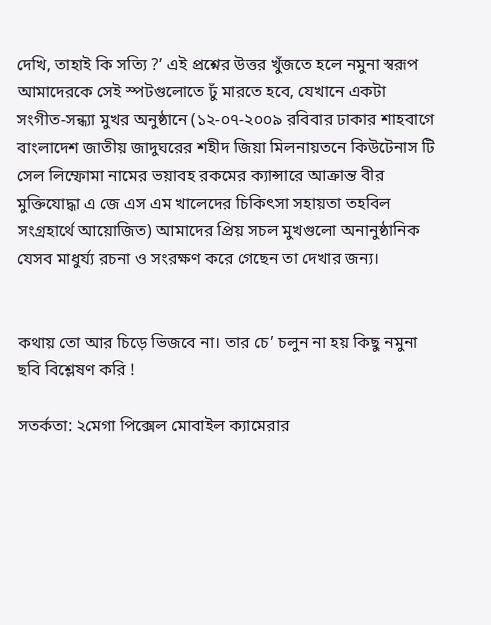দেখি, তাহাই কি সত্যি ?’ এই প্রশ্নের উত্তর খুঁজতে হলে নমুনা স্বরূপ আমাদেরকে সেই স্পটগুলোতে ঢুঁ মারতে হবে, যেখানে একটা সংগীত-সন্ধ্যা মুখর অনুষ্ঠানে (১২-০৭-২০০৯ রবিবার ঢাকার শাহবাগে বাংলাদেশ জাতীয় জাদুঘরের শহীদ জিয়া মিলনায়তনে কিউটেনাস টি সেল লিম্ফোমা নামের ভয়াবহ রকমের ক্যান্সারে আক্রান্ত বীর মুক্তিযোদ্ধা এ জে এস এম খালেদের চিকিৎসা সহায়তা তহবিল সংগ্রহার্থে আয়োজিত) আমাদের প্রিয় সচল মুখগুলো অনানুষ্ঠানিক যেসব মাধুর্য্য রচনা ও সংরক্ষণ করে গেছেন তা দেখার জন্য।


কথায় তো আর চিড়ে ভিজবে না। তার চে’ চলুন না হয় কিছু নমুনা ছবি বিশ্লেষণ করি !

সতর্কতা: ২মেগা পিক্সেল মোবাইল ক্যামেরার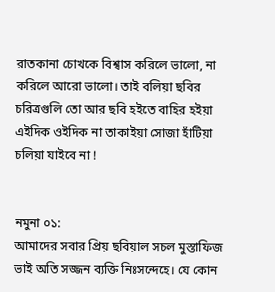রাতকানা চোখকে বিশ্বাস করিলে ভালো, না করিলে আরো ভালো। তাই বলিয়া ছবির চরিত্রগুলি তো আর ছবি হইতে বাহির হইয়া এইদিক ওইদিক না তাকাইয়া সোজা হাঁটিয়া চলিয়া যাইবে না !


নমুনা ০১:
আমাদের সবার প্রিয় ছবিয়াল সচল মুস্তাফিজ ভাই অতি সজ্জন ব্যক্তি নিঃসন্দেহে। যে কোন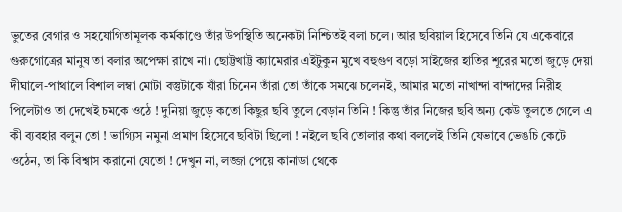ভুতের বেগার ও সহযোগিতামূলক কর্মকাণ্ডে তাঁর উপস্থিতি অনেকটা নিশ্চিতই বলা চলে। আর ছবিয়াল হিসেবে তিনি যে একেবারে গুরুগোত্রের মানুষ তা বলার অপেক্ষা রাখে না। ছোট্টখাট্ট ক্যামেরার এইটুকুন মুখে বহুগুণ বড়ো সাইজের হাতির শূরের মতো জুড়ে দেয়া দীঘালে-পাথালে বিশাল লম্বা মোটা বস্তুটাকে যাঁরা চিনেন তাঁরা তো তাঁকে সমঝে চলেনই, আমার মতো নাখান্দা বান্দাদের নিরীহ পিলেটাও তা দেখেই চমকে ওঠে ! দুনিয়া জুড়ে কতো কিছুর ছবি তুলে বেড়ান তিনি ! কিন্তু তাঁর নিজের ছবি অন্য কেউ তুলতে গেলে এ কী ব্যবহার বলুন তো ! ভাগ্যিস নমুনা প্রমাণ হিসেবে ছবিটা ছিলো ! নইলে ছবি তোলার কথা বললেই তিনি যেভাবে ভেঙচি কেটে ওঠেন, তা কি বিশ্বাস করানো যেতো ! দেখুন না, লজ্জা পেয়ে কানাডা থেকে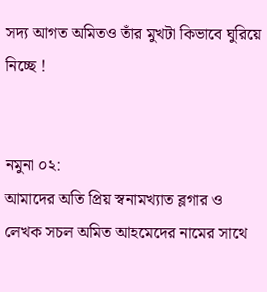সদ্য আগত অমিতও তাঁর মুখটা কিভাবে ঘুরিয়ে নিচ্ছে !


নমুনা ০২:
আমাদের অতি প্রিয় স্বনামখ্যাত ব্লগার ও লেখক সচল অমিত আহমেদের নামের সাথে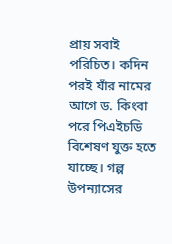প্রায় সবাই পরিচিত। কদিন পরই যাঁর নামের আগে ড. কিংবা পরে পিএইচডি বিশেষণ যুক্ত হতে যাচ্ছে। গল্প উপন্যাসের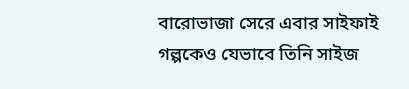বারোভাজা সেরে এবার সাইফাই গল্পকেও যেভাবে তিনি সাইজ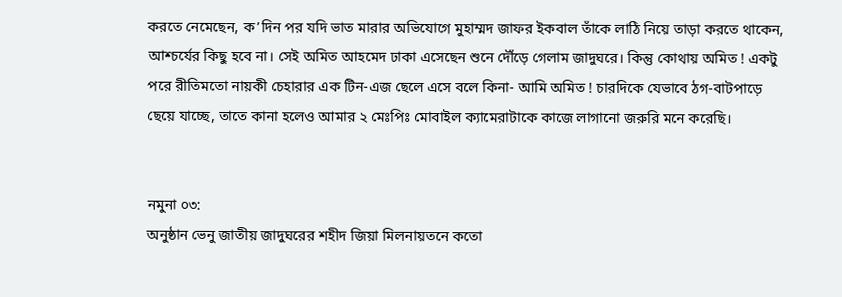করতে নেমেছেন, ক’দিন পর যদি ভাত মারার অভিযোগে মুহাম্মদ জাফর ইকবাল তাঁকে লাঠি নিয়ে তাড়া করতে থাকেন, আশ্চর্যের কিছু হবে না। সেই অমিত আহমেদ ঢাকা এসেছেন শুনে দৌঁড়ে গেলাম জাদুঘরে। কিন্তু কোথায় অমিত ! একটু পরে রীতিমতো নায়কী চেহারার এক টিন-এজ ছেলে এসে বলে কিনা- আমি অমিত ! চারদিকে যেভাবে ঠগ-বাটপাড়ে ছেয়ে যাচ্ছে, তাতে কানা হলেও আমার ২ মেঃপিঃ মোবাইল ক্যামেরাটাকে কাজে লাগানো জরুরি মনে করেছি।


নমুনা ০৩:
অনুষ্ঠান ভেনু জাতীয় জাদুঘরের শহীদ জিয়া মিলনায়তনে কতো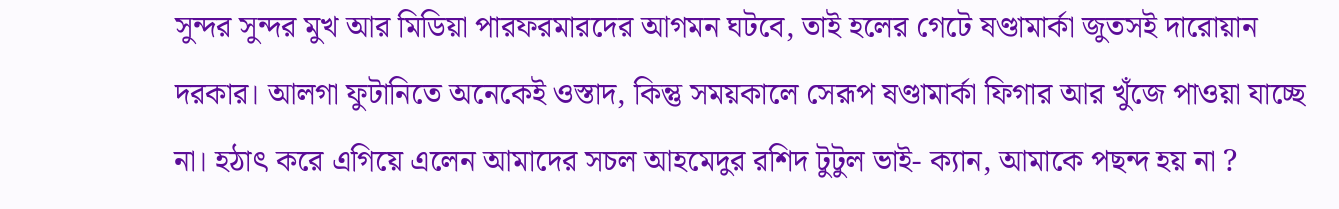সুন্দর সুন্দর মুখ আর মিডিয়া পারফরমারদের আগমন ঘটবে, তাই হলের গেটে ষণ্ডামার্কা জুতসই দারোয়ান দরকার। আলগা ফুটানিতে অনেকেই ওস্তাদ, কিন্তু সময়কালে সেরূপ ষণ্ডামার্কা ফিগার আর খুঁজে পাওয়া যাচ্ছে না। হঠাৎ করে এগিয়ে এলেন আমাদের সচল আহমেদুর রশিদ টুটুল ভাই- ক্যান, আমাকে পছন্দ হয় না ?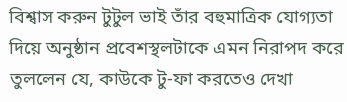বিশ্বাস করুন টুটুল ভাই তাঁর বহুমাত্রিক যোগ্যতা দিয়ে অনুষ্ঠান প্রবেশস্থলটাকে এমন নিরাপদ করে তুললেন যে, কাউকে টু-ফা করতেও দেখা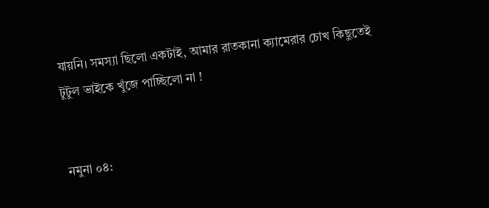যায়নি। সমস্যা ছিলো একটাই, আমার রাতকানা ক্যামেরার চোখ কিছুতেই টুটুল ভাইকে খুঁজে পাচ্ছিলো না !


নমুনা ০৪: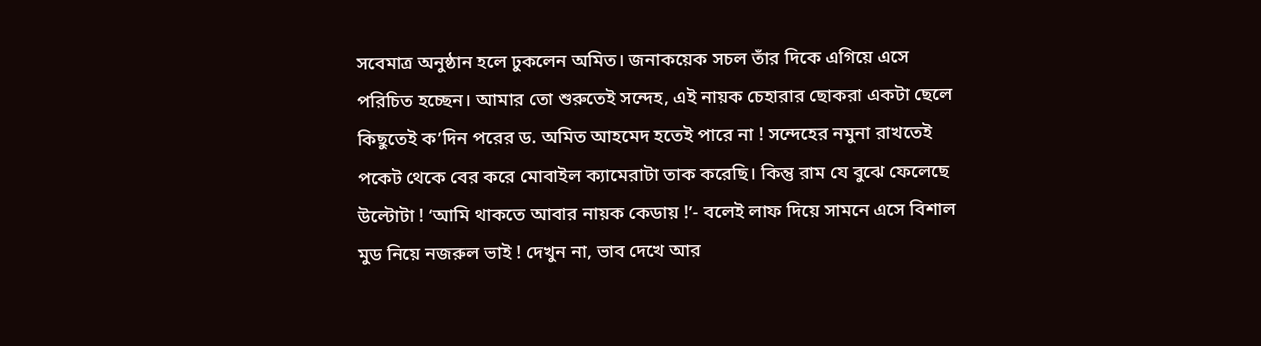সবেমাত্র অনুষ্ঠান হলে ঢুকলেন অমিত। জনাকয়েক সচল তাঁর দিকে এগিয়ে এসে পরিচিত হচ্ছেন। আমার তো শুরুতেই সন্দেহ, এই নায়ক চেহারার ছোকরা একটা ছেলে কিছুতেই ক’দিন পরের ড. অমিত আহমেদ হতেই পারে না ! সন্দেহের নমুনা রাখতেই পকেট থেকে বের করে মোবাইল ক্যামেরাটা তাক করেছি। কিন্তু রাম যে বুঝে ফেলেছে উল্টোটা ! ‘আমি থাকতে আবার নায়ক কেডায় !’- বলেই লাফ দিয়ে সামনে এসে বিশাল মুড নিয়ে নজরুল ভাই ! দেখুন না, ভাব দেখে আর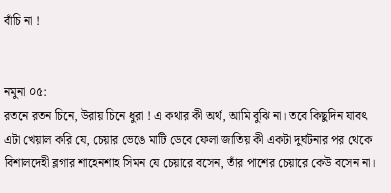বাঁচি না !


নমুনা ০৫:
রতনে রতন চিনে, উরায় চিনে ধুরা ! এ কথার কী অর্থ, আমি বুঝি না। তবে কিছুদিন যাবৎ এটা খেয়াল করি যে, চেয়ার ভেঙে মাটি ডেবে ফেলা জাতিয় কী একটা দুর্ঘটনার পর থেকে বিশালদেহী ব্লগার শাহেনশাহ সিমন যে চেয়ারে বসেন, তাঁর পাশের চেয়ারে কেউ বসেন না।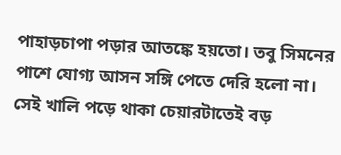পাহাড়চাপা পড়ার আতঙ্কে হয়তো। তবু সিমনের পাশে যোগ্য আসন সঙ্গি পেতে দেরি হলো না। সেই খালি পড়ে থাকা চেয়ারটাতেই বড়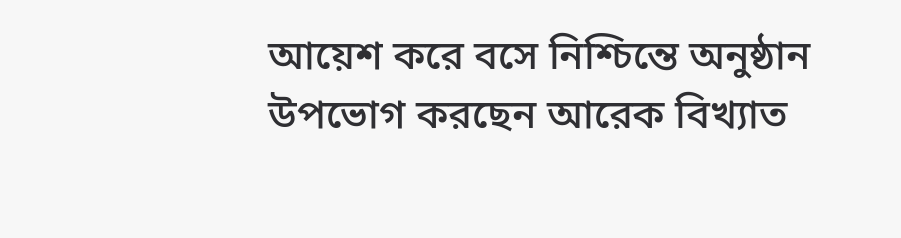আয়েশ করে বসে নিশ্চিন্তে অনুষ্ঠান উপভোগ করছেন আরেক বিখ্যাত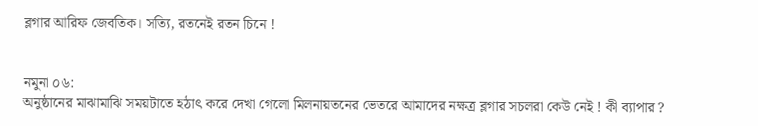ব্লগার আরিফ জেবতিক। সত্যি, রতনেই রতন চিনে !


নমুনা ০৬:
অনুষ্ঠানের মাঝামাঝি সময়টাতে হঠাৎ করে দেখা গেলো মিলনায়তনের ভেতরে আমাদের নক্ষত্র ব্লগার সচলরা কেউ নেই ! কী ব্যাপার ?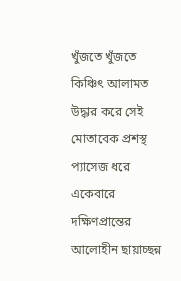খুঁজতে খুঁজতে কিঞ্চিৎ আলামত উদ্ধার করে সেই মোতাবেক প্রশস্থ প্যাসেজ ধরে একেবারে দক্ষিণপ্রান্তের আলোহীন ছায়াচ্ছন্ন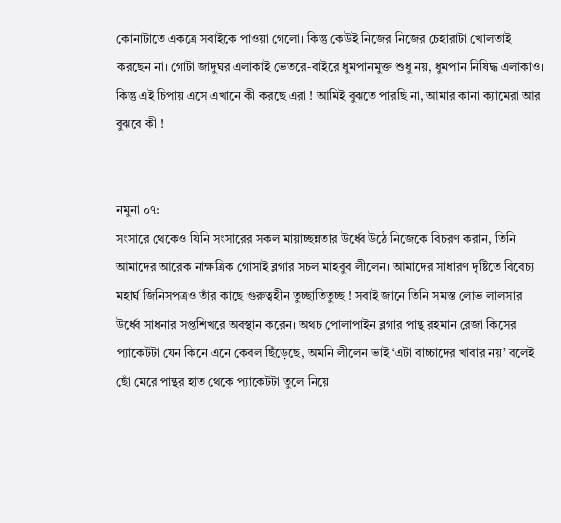কোনাটাতে একত্রে সবাইকে পাওয়া গেলো। কিন্তু কেউই নিজের নিজের চেহারাটা খোলতাই করছেন না। গোটা জাদুঘর এলাকাই ভেতরে-বাইরে ধুমপানমুক্ত শুধু নয়, ধুমপান নিষিদ্ধ এলাকাও। কিন্তু এই চিপায় এসে এখানে কী করছে এরা ! আমিই বুঝতে পারছি না, আমার কানা ক্যামেরা আর বুঝবে কী !


নমুনা ০৭:
সংসারে থেকেও যিনি সংসারের সকল মায়াচ্ছন্নতার উর্ধ্বে উঠে নিজেকে বিচরণ করান, তিনি আমাদের আরেক নাক্ষত্রিক গোসাই ব্লগার সচল মাহবুব লীলেন। আমাদের সাধারণ দৃষ্টিতে বিবেচ্য মহার্ঘ জিনিসপত্রও তাঁর কাছে গুরুত্বহীন তুচ্ছাতিতুচ্ছ ! সবাই জানে তিনি সমস্ত লোভ লালসার উর্ধ্বে সাধনার সপ্তশিখরে অবস্থান করেন। অথচ পোলাপাইন ব্লগার পান্থ রহমান রেজা কিসের প্যাকেটটা যেন কিনে এনে কেবল ছিঁড়েছে, অমনি লীলেন ভাই ‘এটা বাচ্চাদের খাবার নয়’ বলেই ছোঁ মেরে পান্থর হাত থেকে প্যাকেটটা তুলে নিয়ে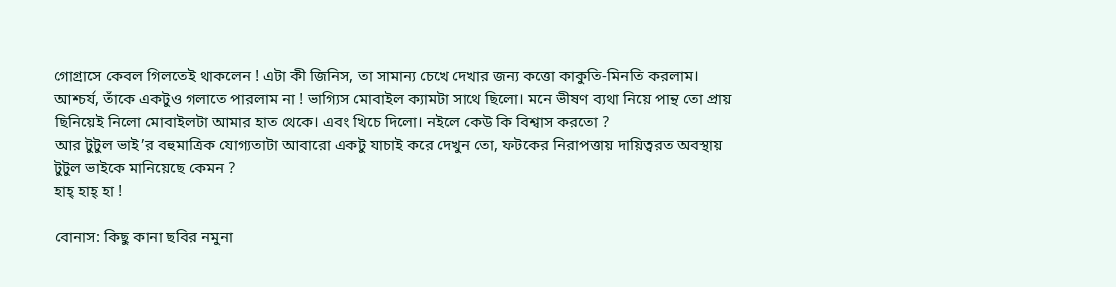গোগ্রাসে কেবল গিলতেই থাকলেন ! এটা কী জিনিস, তা সামান্য চেখে দেখার জন্য কত্তো কাকুতি-মিনতি করলাম। আশ্চর্য, তাঁকে একটুও গলাতে পারলাম না ! ভাগ্যিস মোবাইল ক্যামটা সাথে ছিলো। মনে ভীষণ ব্যথা নিয়ে পান্থ তো প্রায় ছিনিয়েই নিলো মোবাইলটা আমার হাত থেকে। এবং খিচে দিলো। নইলে কেউ কি বিশ্বাস করতো ?
আর টুটুল ভাই’র বহুমাত্রিক যোগ্যতাটা আবারো একটু যাচাই করে দেখুন তো, ফটকের নিরাপত্তায় দায়িত্বরত অবস্থায় টুটুল ভাইকে মানিয়েছে কেমন ?
হাহ্ হাহ্ হা !

বোনাস: কিছু কানা ছবির নমুনা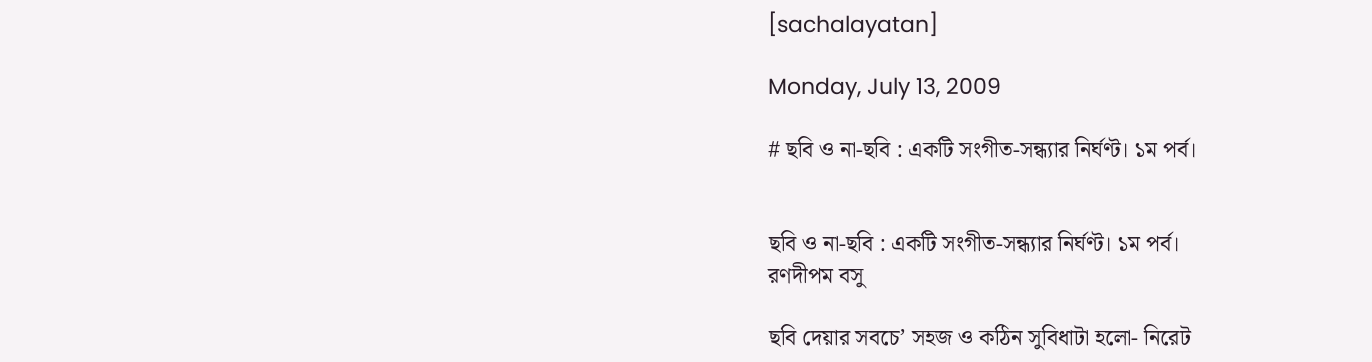[sachalayatan]

Monday, July 13, 2009

# ছবি ও না-ছবি : একটি সংগীত-সন্ধ্যার নির্ঘণ্ট। ১ম পর্ব।


ছবি ও না-ছবি : একটি সংগীত-সন্ধ্যার নির্ঘণ্ট। ১ম পর্ব।
রণদীপম বসু

ছবি দেয়ার সবচে’ সহজ ও কঠিন সুবিধাটা হলো- নিরেট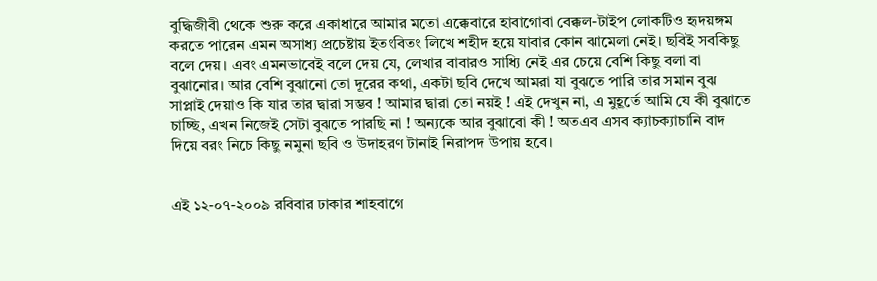বুদ্ধিজীবী থেকে শুরু করে একাধারে আমার মতো এক্কেবারে হাবাগোবা বেক্কল-টাইপ লোকটিও হৃদয়ঙ্গম করতে পারেন এমন অসাধ্য প্রচেষ্টায় ইতংবিতং লিখে শহীদ হয়ে যাবার কোন ঝামেলা নেই। ছবিই সবকিছু বলে দেয়। এবং এমনভাবেই বলে দেয় যে, লেখার বাবারও সাধ্যি নেই এর চেয়ে বেশি কিছু বলা বা বুঝানোর। আর বেশি বুঝানো তো দূরের কথা, একটা ছবি দেখে আমরা যা বুঝতে পারি তার সমান বুঝ সাপ্লাই দেয়াও কি যার তার দ্বারা সম্ভব ! আমার দ্বারা তো নয়ই ! এই দেখুন না, এ মুহূর্তে আমি যে কী বুঝাতে চাচ্ছি, এখন নিজেই সেটা বুঝতে পারছি না ! অন্যকে আর বুঝাবো কী ! অতএব এসব ক্যাচক্যাচানি বাদ দিয়ে বরং নিচে কিছু নমুনা ছবি ও উদাহরণ টানাই নিরাপদ উপায় হবে।


এই ১২-০৭-২০০৯ রবিবার ঢাকার শাহবাগে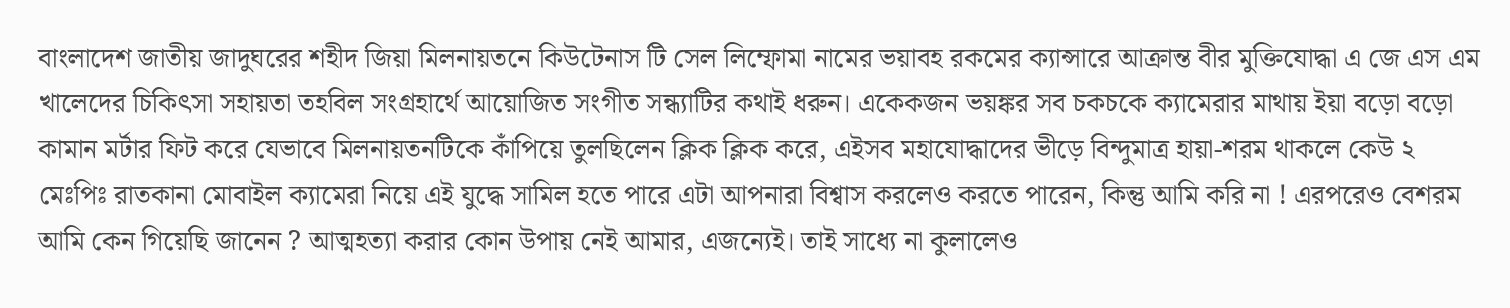বাংলাদেশ জাতীয় জাদুঘরের শহীদ জিয়া মিলনায়তনে কিউটেনাস টি সেল লিম্ফোমা নামের ভয়াবহ রকমের ক্যান্সারে আক্রান্ত বীর মুক্তিযোদ্ধা এ জে এস এম খালেদের চিকিৎসা সহায়তা তহবিল সংগ্রহার্থে আয়োজিত সংগীত সন্ধ্যাটির কথাই ধরুন। একেকজন ভয়ঙ্কর সব চকচকে ক্যামেরার মাথায় ইয়া বড়ো বড়ো কামান মর্টার ফিট করে যেভাবে মিলনায়তনটিকে কাঁপিয়ে তুলছিলেন ক্লিক ক্লিক করে, এইসব মহাযোদ্ধাদের ভীড়ে বিন্দুমাত্র হায়া-শরম থাকলে কেউ ২ মেঃপিঃ রাতকানা মোবাইল ক্যামেরা নিয়ে এই যুদ্ধে সামিল হতে পারে এটা আপনারা বিশ্বাস করলেও করতে পারেন, কিন্তু আমি করি না ! এরপরেও বেশরম আমি কেন গিয়েছি জানেন ? আত্মহত্যা করার কোন উপায় নেই আমার, এজন্যেই। তাই সাধ্যে না কুলালেও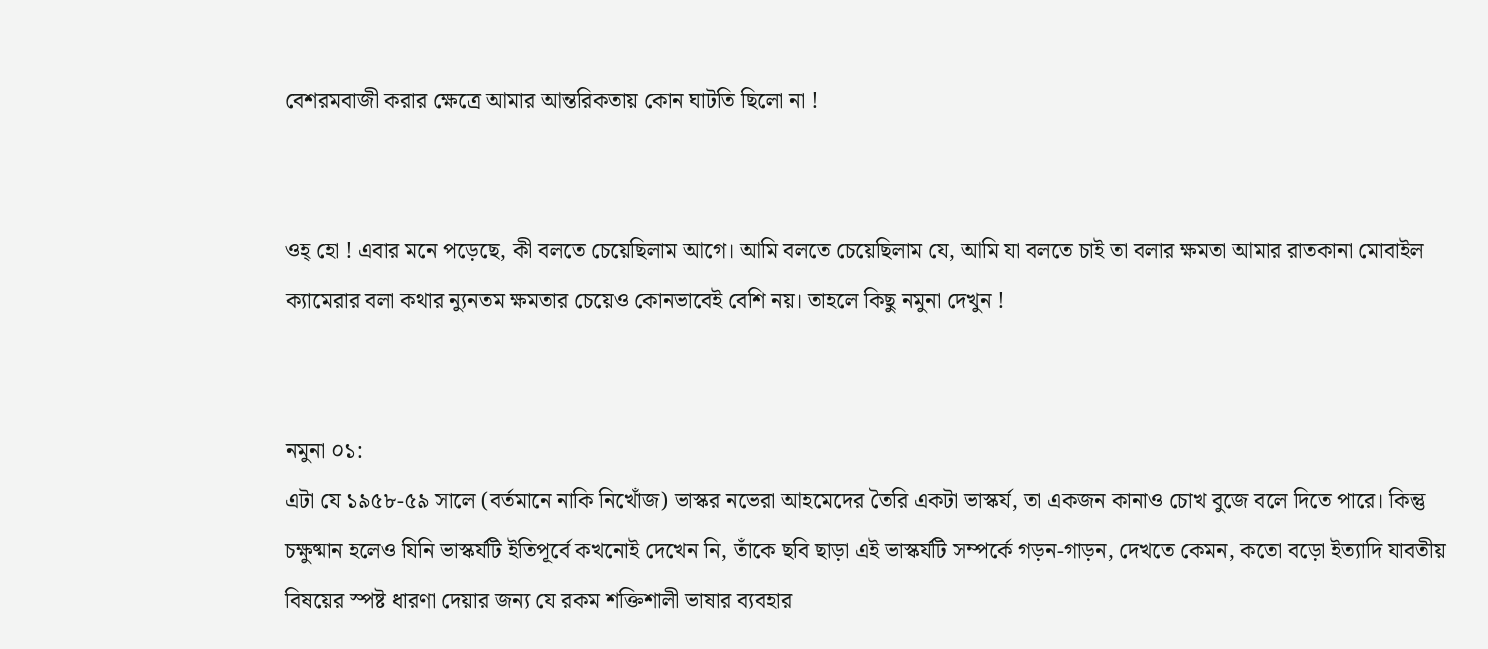বেশরমবাজী করার ক্ষেত্রে আমার আন্তরিকতায় কোন ঘাটতি ছিলো না !


ওহ্ হো ! এবার মনে পড়েছে, কী বলতে চেয়েছিলাম আগে। আমি বলতে চেয়েছিলাম যে, আমি যা বলতে চাই তা বলার ক্ষমতা আমার রাতকানা মোবাইল ক্যামেরার বলা কথার ন্যুনতম ক্ষমতার চেয়েও কোনভাবেই বেশি নয়। তাহলে কিছু নমুনা দেখুন !


নমুনা ০১:
এটা যে ১৯৫৮-৫৯ সালে (বর্তমানে নাকি নিখোঁজ) ভাস্কর নভেরা আহমেদের তৈরি একটা ভাস্কর্য, তা একজন কানাও চোখ বুজে বলে দিতে পারে। কিন্তু চক্ষুষ্মান হলেও যিনি ভাস্কর্যটি ইতিপূর্বে কখনোই দেখেন নি, তাঁকে ছবি ছাড়া এই ভাস্কর্যটি সম্পর্কে গড়ন-গাড়ন, দেখতে কেমন, কতো বড়ো ইত্যাদি যাবতীয় বিষয়ের স্পষ্ট ধারণা দেয়ার জন্য যে রকম শক্তিশালী ভাষার ব্যবহার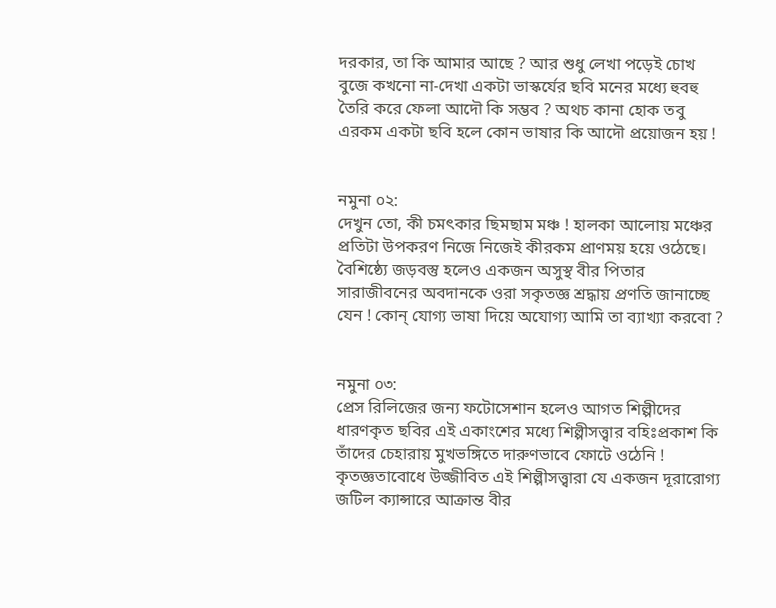দরকার, তা কি আমার আছে ? আর শুধু লেখা পড়েই চোখ বুজে কখনো না-দেখা একটা ভাস্কর্যের ছবি মনের মধ্যে হুবহু তৈরি করে ফেলা আদৌ কি সম্ভব ? অথচ কানা হোক তবু এরকম একটা ছবি হলে কোন ভাষার কি আদৌ প্রয়োজন হয় !


নমুনা ০২:
দেখুন তো, কী চমৎকার ছিমছাম মঞ্চ ! হালকা আলোয় মঞ্চের প্রতিটা উপকরণ নিজে নিজেই কীরকম প্রাণময় হয়ে ওঠেছে। বৈশিষ্ঠ্যে জড়বস্তু হলেও একজন অসুস্থ বীর পিতার সারাজীবনের অবদানকে ওরা সকৃতজ্ঞ শ্রদ্ধায় প্রণতি জানাচ্ছে যেন ! কোন্ যোগ্য ভাষা দিয়ে অযোগ্য আমি তা ব্যাখ্যা করবো ?


নমুনা ০৩:
প্রেস রিলিজের জন্য ফটোসেশান হলেও আগত শিল্পীদের ধারণকৃত ছবির এই একাংশের মধ্যে শিল্পীসত্ত্বার বহিঃপ্রকাশ কি তাঁদের চেহারায় মুখভঙ্গিতে দারুণভাবে ফোটে ওঠেনি ! কৃতজ্ঞতাবোধে উজ্জীবিত এই শিল্পীসত্ত্বারা যে একজন দূরারোগ্য জটিল ক্যান্সারে আক্রান্ত বীর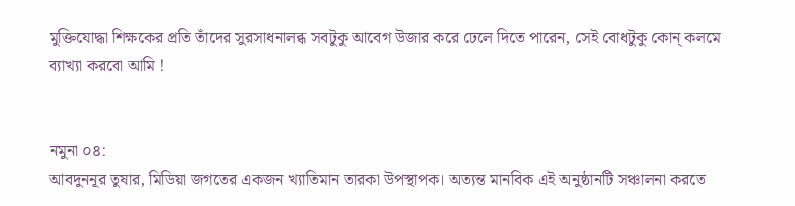মুক্তিযোদ্ধা শিক্ষকের প্রতি তাঁদের সুরসাধনালব্ধ সবটুকু আবেগ উজার করে ঢেলে দিতে পারেন, সেই বোধটুকু কোন্ কলমে ব্যাখ্যা করবো আমি !


নমুনা ০৪:
আবদুননূর তুষার, মিডিয়া জগতের একজন খ্যাতিমান তারকা উপস্থাপক। অত্যন্ত মানবিক এই অনুষ্ঠানটি সঞ্চালনা করতে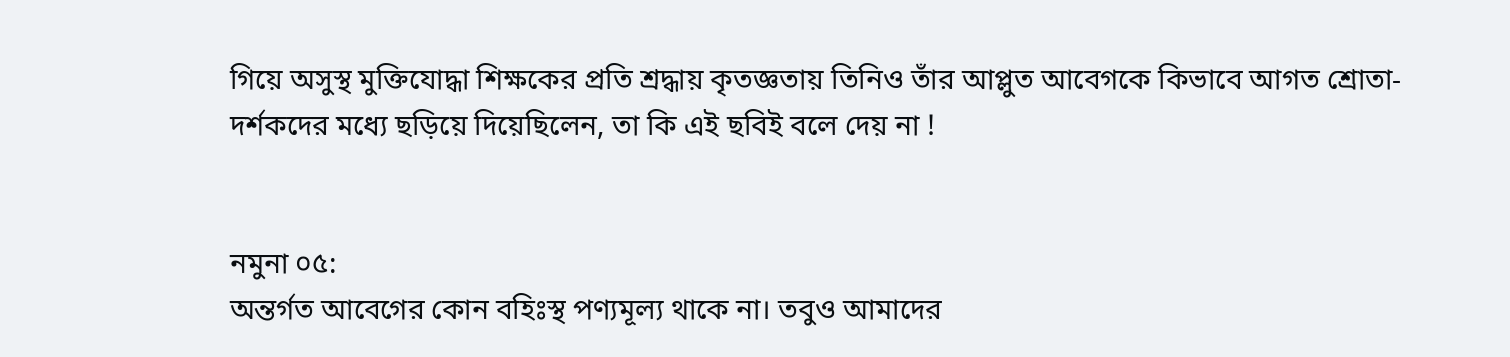গিয়ে অসুস্থ মুক্তিযোদ্ধা শিক্ষকের প্রতি শ্রদ্ধায় কৃতজ্ঞতায় তিনিও তাঁর আপ্লুত আবেগকে কিভাবে আগত শ্রোতা-দর্শকদের মধ্যে ছড়িয়ে দিয়েছিলেন, তা কি এই ছবিই বলে দেয় না !


নমুনা ০৫:
অন্তর্গত আবেগের কোন বহিঃস্থ পণ্যমূল্য থাকে না। তবুও আমাদের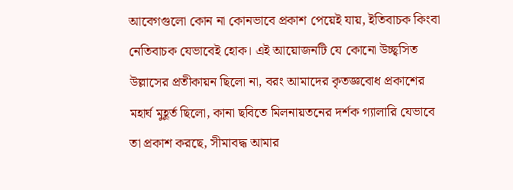আবেগগুলো কোন না কোনভাবে প্রকাশ পেয়েই যায়, ইতিবাচক কিংবা নেতিবাচক যেভাবেই হোক। এই আয়োজনটি যে কোনো উচ্ছ্বসিত উল্লাসের প্রতীকায়ন ছিলো না, বরং আমাদের কৃতজ্ঞবোধ প্রকাশের মহার্ঘ মুহূর্ত ছিলো, কানা ছবিতে মিলনায়তনের দর্শক গ্যালারি যেভাবে তা প্রকাশ করছে, সীমাবদ্ধ আমার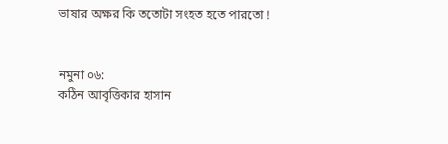ভাষার অক্ষর কি ততোটা সংহত হতে পারতো !


নমুনা ০৬:
কঠিন আবৃত্তিকার হাসান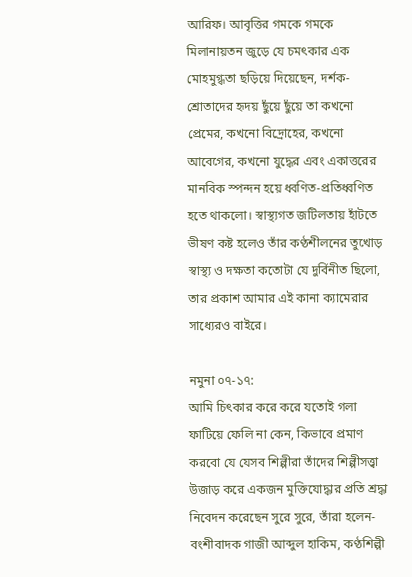আরিফ। আবৃত্তির গমকে গমকে মিলানায়তন জুড়ে যে চমৎকার এক মোহমুগ্ধতা ছড়িয়ে দিয়েছেন, দর্শক-শ্রোতাদের হৃদয় ছুঁয়ে ছুঁয়ে তা কখনো প্রেমের, কখনো বিদ্রোহের, কখনো আবেগের, কখনো যুদ্ধের এবং একাত্তরের মানবিক স্পন্দন হয়ে ধ্বণিত-প্রতিধ্বণিত হতে থাকলো। স্বাস্থ্যগত জটিলতায় হাঁটতে ভীষণ কষ্ট হলেও তাঁর কণ্ঠশীলনের তুখোড় স্বাস্থ্য ও দক্ষতা কতোটা যে দুর্বিনীত ছিলো, তার প্রকাশ আমার এই কানা ক্যামেরার সাধ্যেরও বাইরে।

নমুনা ০৭-১৭:
আমি চিৎকার করে করে যতোই গলা ফাটিয়ে ফেলি না কেন, কিভাবে প্রমাণ করবো যে যেসব শিল্পীরা তাঁদের শিল্পীসত্ত্বা উজাড় করে একজন মুক্তিযোদ্ধার প্রতি শ্রদ্ধা নিবেদন করেছেন সুরে সুরে, তাঁরা হলেন- বংশীবাদক গাজী আব্দুল হাকিম, কণ্ঠশিল্পী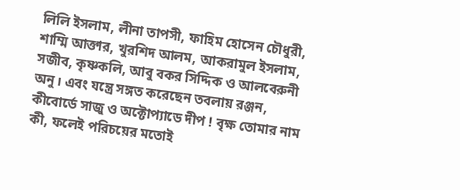লিলি ইসলাম, লীনা তাপসী, ফাহিম হোসেন চৌধুরী, শাম্মি আক্তার, খুরশিদ আলম, আকরামুল ইসলাম, সজীব, কৃষ্ণকলি, আবু বকর সিদ্দিক ও আলবেরুনী অনু। এবং যন্ত্রে সঙ্গত করেছেন তবলায় রঞ্জন, কীবোর্ডে সাজু ও অক্টোপ্যাডে দীপ ! বৃক্ষ তোমার নাম কী, ফলেই পরিচয়ের মতোই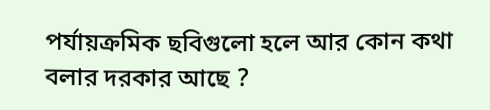পর্যায়ক্রমিক ছবিগুলো হলে আর কোন কথা বলার দরকার আছে ?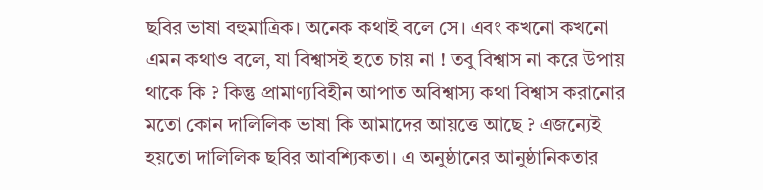ছবির ভাষা বহুমাত্রিক। অনেক কথাই বলে সে। এবং কখনো কখনো এমন কথাও বলে, যা বিশ্বাসই হতে চায় না ! তবু বিশ্বাস না করে উপায় থাকে কি ? কিন্তু প্রামাণ্যবিহীন আপাত অবিশ্বাস্য কথা বিশ্বাস করানোর মতো কোন দালিলিক ভাষা কি আমাদের আয়ত্তে আছে ? এজন্যেই হয়তো দালিলিক ছবির আবশ্যিকতা। এ অনুষ্ঠানের আনুষ্ঠানিকতার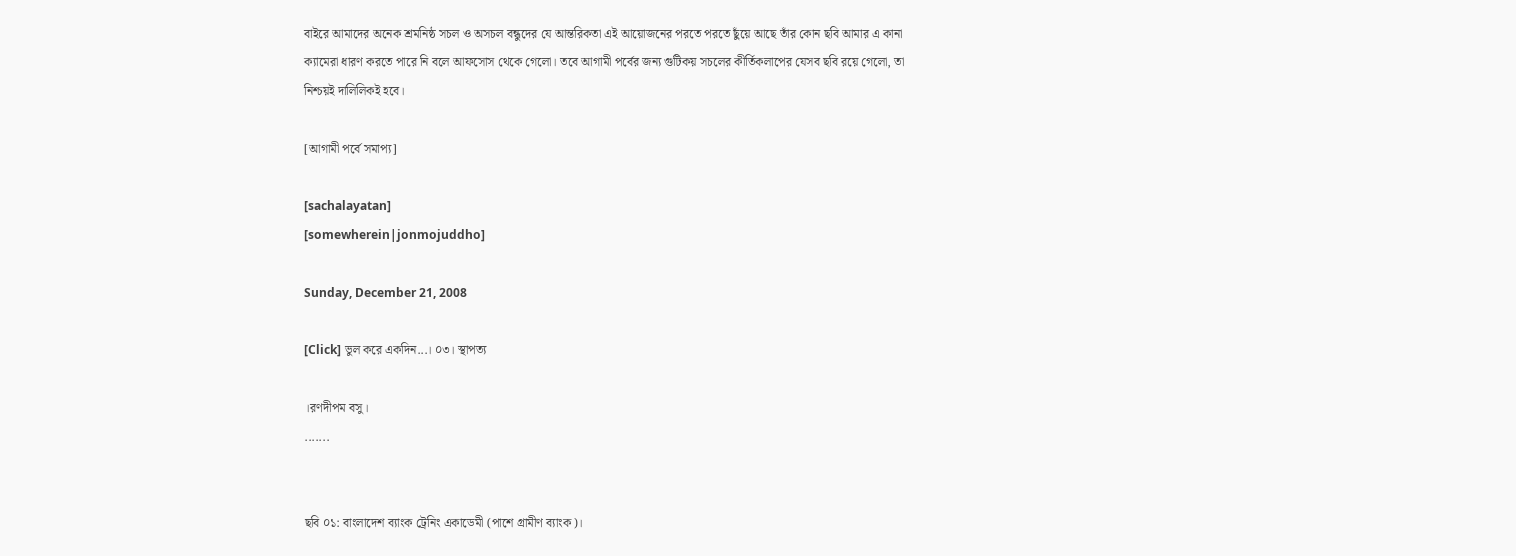বাইরে আমাদের অনেক শ্রমনিষ্ঠ সচল ও অসচল বন্ধুদের যে আন্তরিকতা এই আয়োজনের পরতে পরতে ছুঁয়ে আছে তাঁর কোন ছবি আমার এ কানা ক্যামেরা ধারণ করতে পারে নি বলে আফসোস থেকে গেলো। তবে আগামী পর্বের জন্য গুটিকয় সচলের কীর্তিকলাপের যেসব ছবি রয়ে গেলো, তা নিশ্চয়ই দালিলিকই হবে।

[আগামী পর্বে সমাপ্য]

[sachalayatan]
[somewherein|jonmojuddho]

Sunday, December 21, 2008

[Click] ভুল করে একদিন...। ০৩। স্থাপত্য

।রণদীপম বসু।
.......


ছবি ০১: বাংলাদেশ ব্যাংক ট্রেনিং একাডেমী (পাশে গ্রামীণ ব্যাংক)।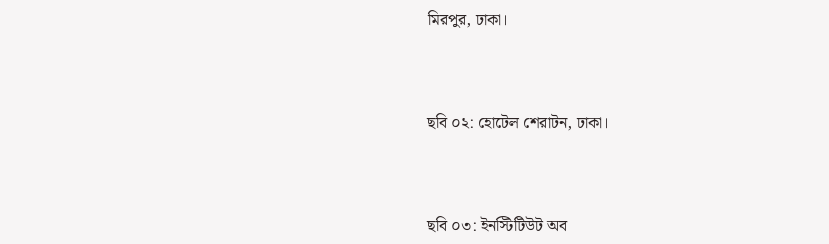মিরপুর, ঢাকা।



ছবি ০২: হোটেল শেরাটন, ঢাকা।



ছবি ০৩: ইনস্টিটিউট অব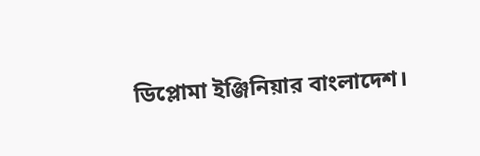ডিপ্লোমা ইঞ্জিনিয়ার বাংলাদেশ।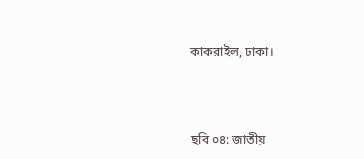কাকরাইল, ঢাকা।



ছবি ০৪: জাতীয়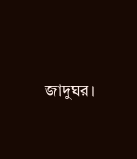জাদুঘর।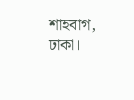শাহবাগ, ঢাকা।